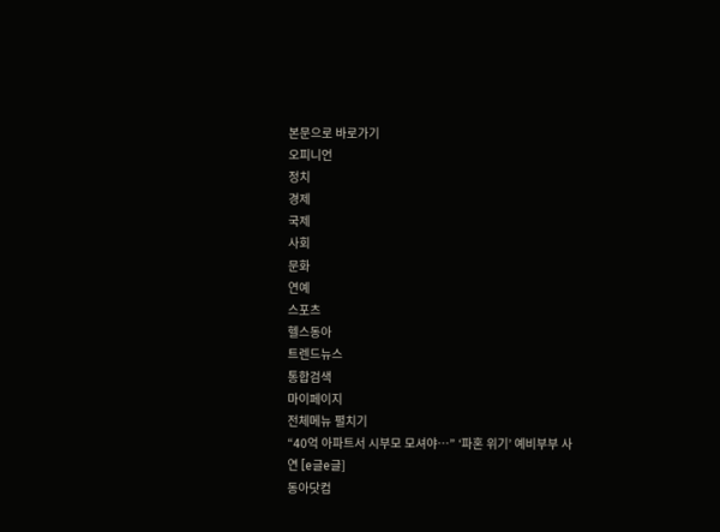본문으로 바로가기
오피니언
정치
경제
국제
사회
문화
연예
스포츠
헬스동아
트렌드뉴스
통합검색
마이페이지
전체메뉴 펼치기
“40억 아파트서 시부모 모셔야…” ‘파혼 위기’ 예비부부 사연 [e글e글]
동아닷컴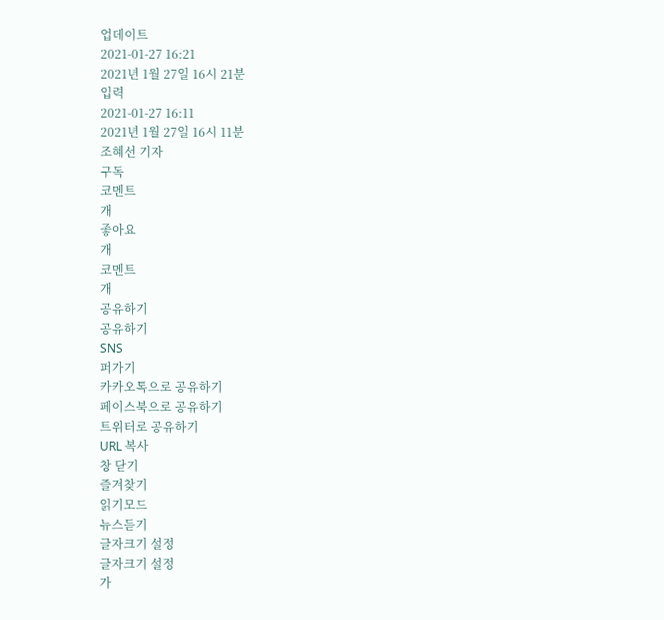업데이트
2021-01-27 16:21
2021년 1월 27일 16시 21분
입력
2021-01-27 16:11
2021년 1월 27일 16시 11분
조혜선 기자
구독
코멘트
개
좋아요
개
코멘트
개
공유하기
공유하기
SNS
퍼가기
카카오톡으로 공유하기
페이스북으로 공유하기
트위터로 공유하기
URL 복사
창 닫기
즐겨찾기
읽기모드
뉴스듣기
글자크기 설정
글자크기 설정
가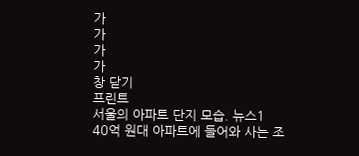가
가
가
가
창 닫기
프린트
서울의 아파트 단지 모습. 뉴스1
40억 원대 아파트에 들어와 사는 조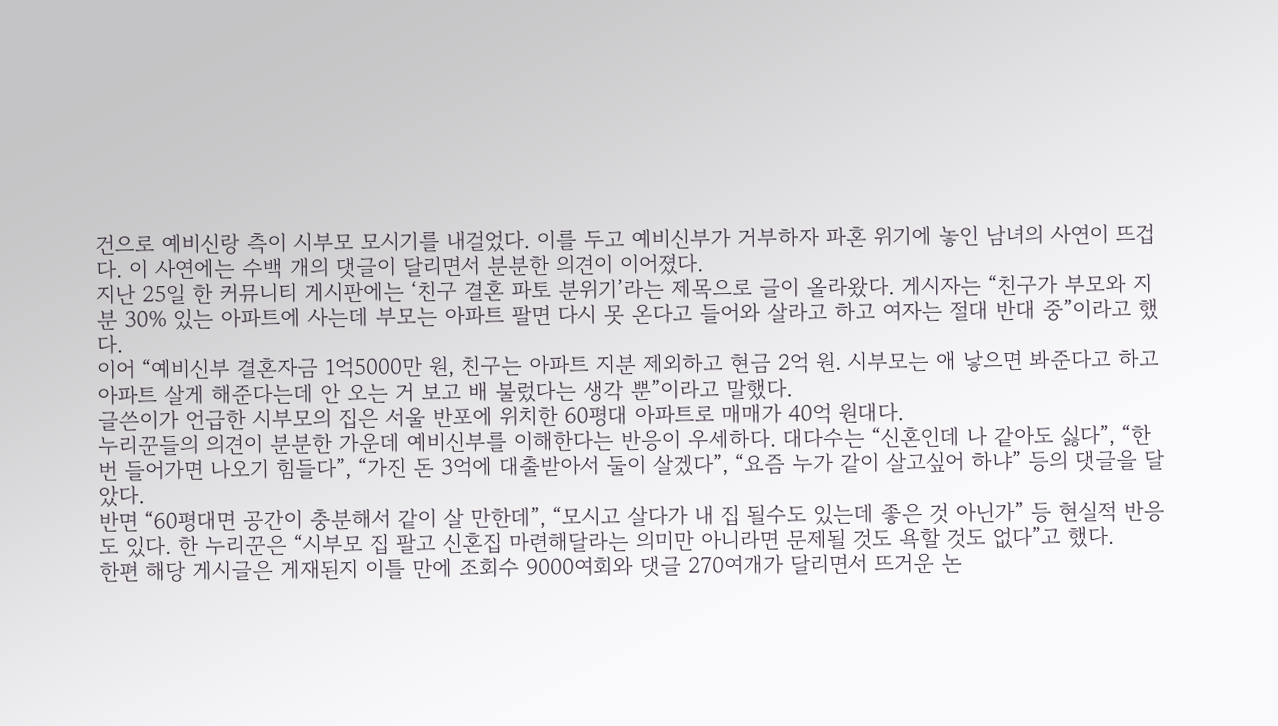건으로 예비신랑 측이 시부모 모시기를 내걸었다. 이를 두고 예비신부가 거부하자 파혼 위기에 놓인 남녀의 사연이 뜨겁다. 이 사연에는 수백 개의 댓글이 달리면서 분분한 의견이 이어졌다.
지난 25일 한 커뮤니티 게시판에는 ‘친구 결혼 파토 분위기’라는 제목으로 글이 올라왔다. 게시자는 “친구가 부모와 지분 30% 있는 아파트에 사는데 부모는 아파트 팔면 다시 못 온다고 들어와 살라고 하고 여자는 절대 반대 중”이라고 했다.
이어 “예비신부 결혼자금 1억5000만 원, 친구는 아파트 지분 제외하고 현금 2억 원. 시부모는 애 낳으면 봐준다고 하고 아파트 살게 해준다는데 안 오는 거 보고 배 불렀다는 생각 뿐”이라고 말했다.
글쓴이가 언급한 시부모의 집은 서울 반포에 위치한 60평대 아파트로 매매가 40억 원대다.
누리꾼들의 의견이 분분한 가운데 예비신부를 이해한다는 반응이 우세하다. 대다수는 “신혼인데 나 같아도 싫다”, “한 번 들어가면 나오기 힘들다”, “가진 돈 3억에 대출받아서 둘이 살겠다”, “요즘 누가 같이 살고싶어 하냐” 등의 댓글을 달았다.
반면 “60평대면 공간이 충분해서 같이 살 만한데”, “모시고 살다가 내 집 될수도 있는데 좋은 것 아닌가” 등 현실적 반응도 있다. 한 누리꾼은 “시부모 집 팔고 신혼집 마련해달라는 의미만 아니라면 문제될 것도 욕할 것도 없다”고 했다.
한편 해당 게시글은 게재된지 이틀 만에 조회수 9000여회와 댓글 270여개가 달리면서 뜨거운 논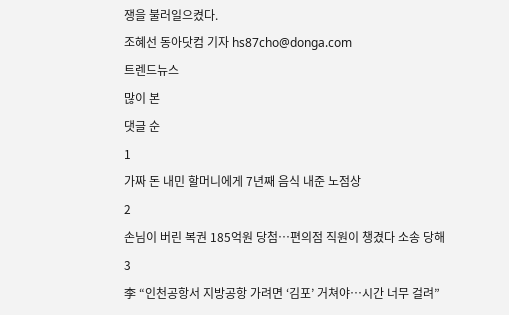쟁을 불러일으켰다.
조혜선 동아닷컴 기자 hs87cho@donga.com
트렌드뉴스
많이 본
댓글 순
1
가짜 돈 내민 할머니에게 7년째 음식 내준 노점상
2
손님이 버린 복권 185억원 당첨…편의점 직원이 챙겼다 소송 당해
3
李 “인천공항서 지방공항 가려면 ‘김포’ 거쳐야…시간 너무 걸려”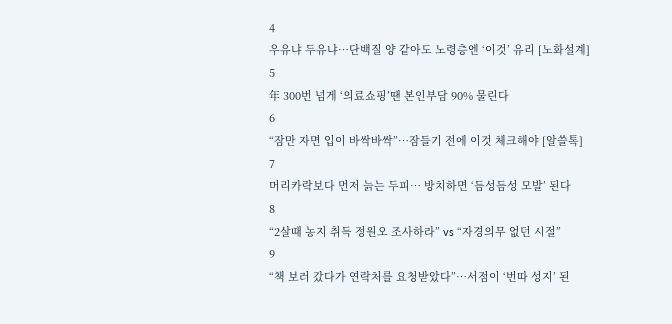4
우유냐 두유냐…단백질 양 같아도 노령층엔 ‘이것’ 유리 [노화설계]
5
年 300번 넘게 ‘의료쇼핑’땐 본인부담 90% 물린다
6
“잠만 자면 입이 바싹바싹”…잠들기 전에 이것 체크해야 [알쓸톡]
7
머리카락보다 먼저 늙는 두피… 방치하면 ‘듬성듬성 모발’ 된다
8
“2살때 농지 취득 정원오 조사하라” vs “자경의무 없던 시절”
9
“책 보러 갔다가 연락처를 요청받았다”…서점이 ‘번따 성지’ 된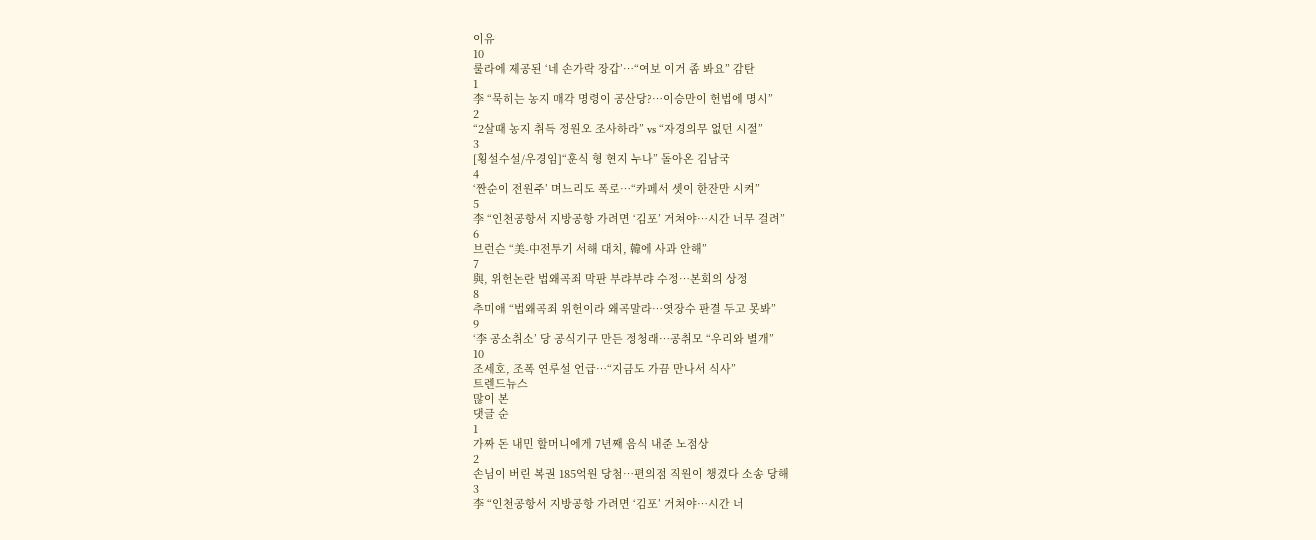이유
10
룰라에 제공된 ‘네 손가락 장갑’…“여보 이거 좀 봐요” 감탄
1
李 “묵히는 농지 매각 명령이 공산당?…이승만이 헌법에 명시”
2
“2살때 농지 취득 정원오 조사하라” vs “자경의무 없던 시절”
3
[횡설수설/우경임]“훈식 형 현지 누나” 돌아온 김남국
4
‘짠순이 전원주’ 며느리도 폭로…“카페서 셋이 한잔만 시켜”
5
李 “인천공항서 지방공항 가려면 ‘김포’ 거쳐야…시간 너무 걸려”
6
브런슨 “美-中전투기 서해 대치, 韓에 사과 안해”
7
與, 위헌논란 법왜곡죄 막판 부랴부랴 수정…본회의 상정
8
추미애 “법왜곡죄 위헌이라 왜곡말라…엿장수 판결 두고 못봐”
9
‘李 공소취소’ 당 공식기구 만든 정청래…공취모 “우리와 별개”
10
조세호, 조폭 연루설 언급…“지금도 가끔 만나서 식사”
트렌드뉴스
많이 본
댓글 순
1
가짜 돈 내민 할머니에게 7년째 음식 내준 노점상
2
손님이 버린 복권 185억원 당첨…편의점 직원이 챙겼다 소송 당해
3
李 “인천공항서 지방공항 가려면 ‘김포’ 거쳐야…시간 너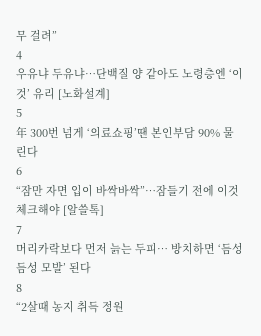무 걸려”
4
우유냐 두유냐…단백질 양 같아도 노령층엔 ‘이것’ 유리 [노화설계]
5
年 300번 넘게 ‘의료쇼핑’땐 본인부담 90% 물린다
6
“잠만 자면 입이 바싹바싹”…잠들기 전에 이것 체크해야 [알쓸톡]
7
머리카락보다 먼저 늙는 두피… 방치하면 ‘듬성듬성 모발’ 된다
8
“2살때 농지 취득 정원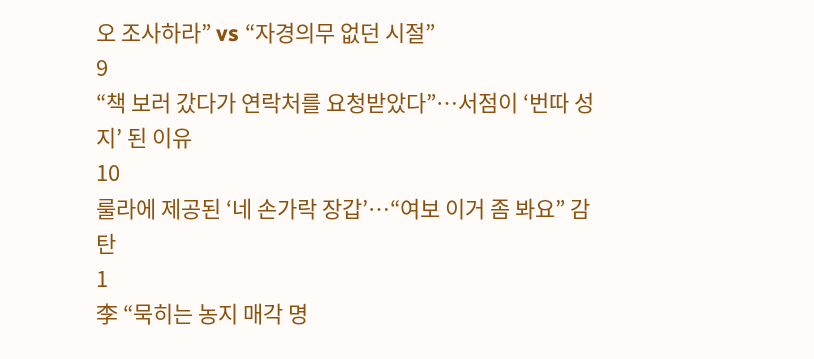오 조사하라” vs “자경의무 없던 시절”
9
“책 보러 갔다가 연락처를 요청받았다”…서점이 ‘번따 성지’ 된 이유
10
룰라에 제공된 ‘네 손가락 장갑’…“여보 이거 좀 봐요” 감탄
1
李 “묵히는 농지 매각 명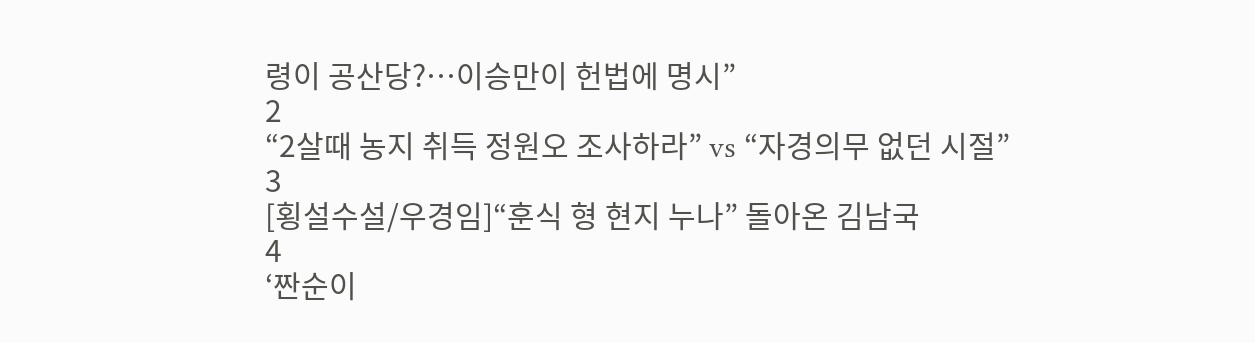령이 공산당?…이승만이 헌법에 명시”
2
“2살때 농지 취득 정원오 조사하라” vs “자경의무 없던 시절”
3
[횡설수설/우경임]“훈식 형 현지 누나” 돌아온 김남국
4
‘짠순이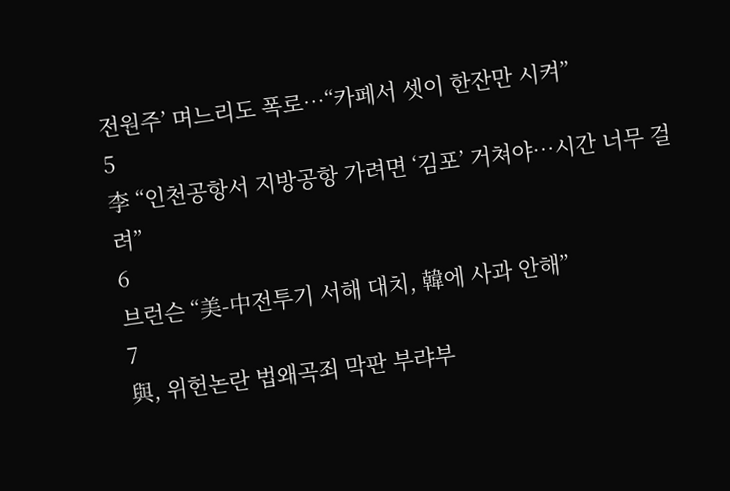전원주’ 며느리도 폭로…“카페서 셋이 한잔만 시켜”
5
李 “인천공항서 지방공항 가려면 ‘김포’ 거쳐야…시간 너무 걸려”
6
브런슨 “美-中전투기 서해 대치, 韓에 사과 안해”
7
與, 위헌논란 법왜곡죄 막판 부랴부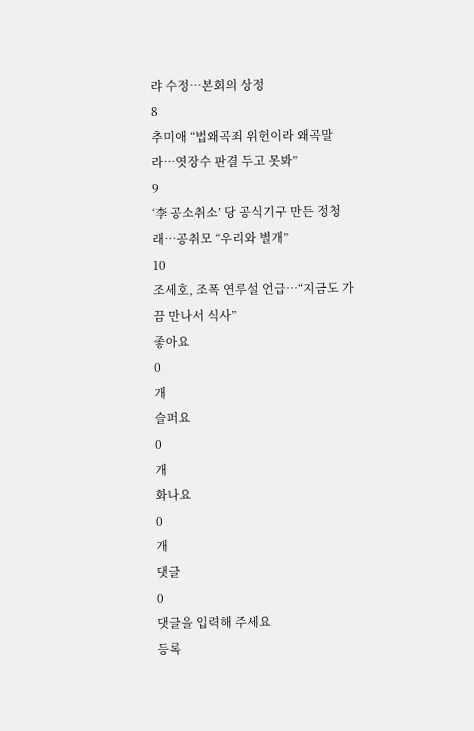랴 수정…본회의 상정
8
추미애 “법왜곡죄 위헌이라 왜곡말라…엿장수 판결 두고 못봐”
9
‘李 공소취소’ 당 공식기구 만든 정청래…공취모 “우리와 별개”
10
조세호, 조폭 연루설 언급…“지금도 가끔 만나서 식사”
좋아요
0
개
슬퍼요
0
개
화나요
0
개
댓글
0
댓글을 입력해 주세요
등록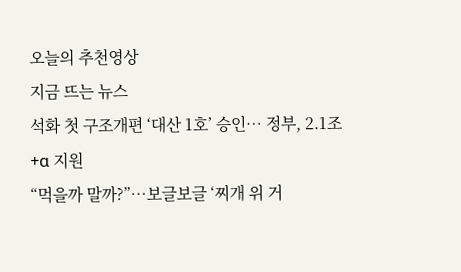오늘의 추천영상
지금 뜨는 뉴스
석화 첫 구조개편 ‘대산 1호’ 승인… 정부, 2.1조+α 지원
“먹을까 말까?”…보글보글 ‘찌개 위 거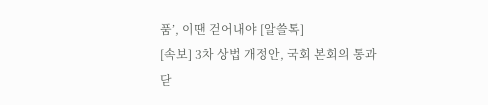품’, 이땐 걷어내야 [알쓸톡]
[속보] 3차 상법 개정안, 국회 본회의 통과
닫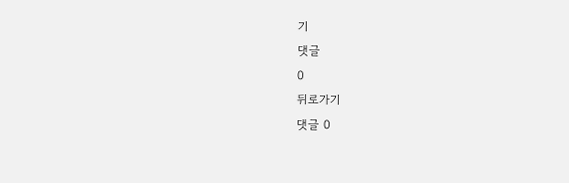기
댓글
0
뒤로가기
댓글 0